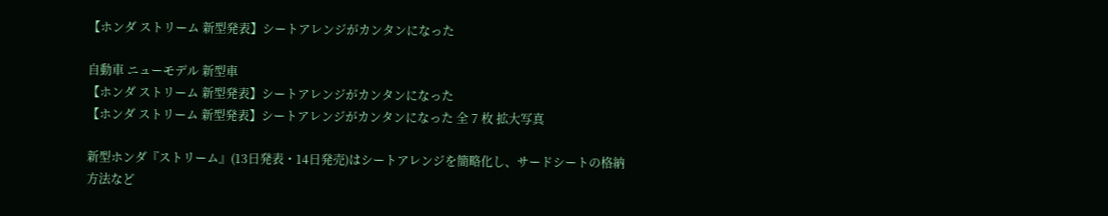【ホンダ ストリーム 新型発表】シートアレンジがカンタンになった

自動車 ニューモデル 新型車
【ホンダ ストリーム 新型発表】シートアレンジがカンタンになった
【ホンダ ストリーム 新型発表】シートアレンジがカンタンになった 全 7 枚 拡大写真

新型ホンダ『ストリーム』(13日発表・14日発売)はシートアレンジを簡略化し、サードシートの格納方法など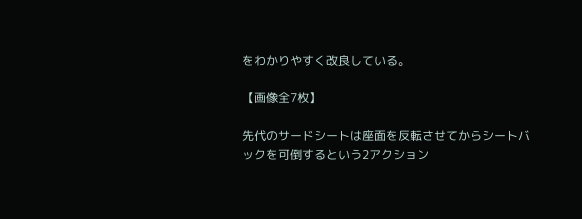をわかりやすく改良している。

【画像全7枚】

先代のサードシートは座面を反転させてからシートバックを可倒するという2アクション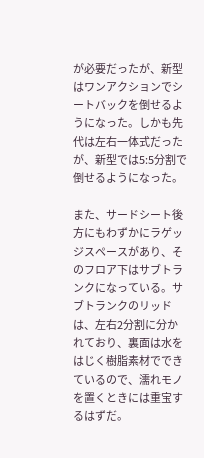が必要だったが、新型はワンアクションでシートバックを倒せるようになった。しかも先代は左右一体式だったが、新型では5:5分割で倒せるようになった。

また、サードシート後方にもわずかにラゲッジスペースがあり、そのフロア下はサブトランクになっている。サブトランクのリッドは、左右2分割に分かれており、裏面は水をはじく樹脂素材でできているので、濡れモノを置くときには重宝するはずだ。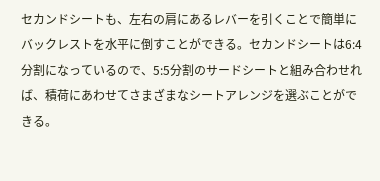セカンドシートも、左右の肩にあるレバーを引くことで簡単にバックレストを水平に倒すことができる。セカンドシートは6:4分割になっているので、5:5分割のサードシートと組み合わせれば、積荷にあわせてさまざまなシートアレンジを選ぶことができる。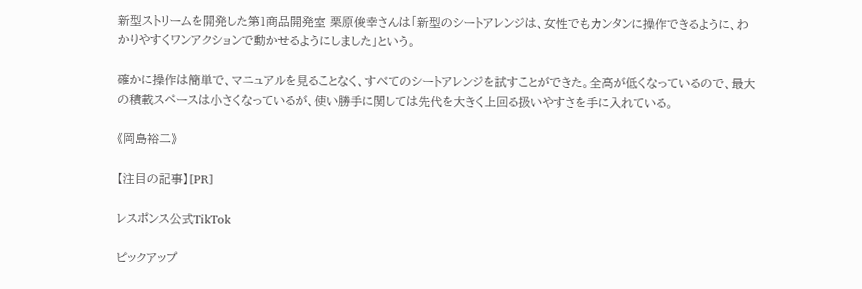新型ストリームを開発した第1商品開発室 栗原俊幸さんは「新型のシートアレンジは、女性でもカンタンに操作できるように、わかりやすくワンアクションで動かせるようにしました」という。

確かに操作は簡単で、マニュアルを見ることなく、すべてのシートアレンジを試すことができた。全高が低くなっているので、最大の積載スペースは小さくなっているが、使い勝手に関しては先代を大きく上回る扱いやすさを手に入れている。

《岡島裕二》

【注目の記事】[PR]

レスポンス公式TikTok

ピックアップ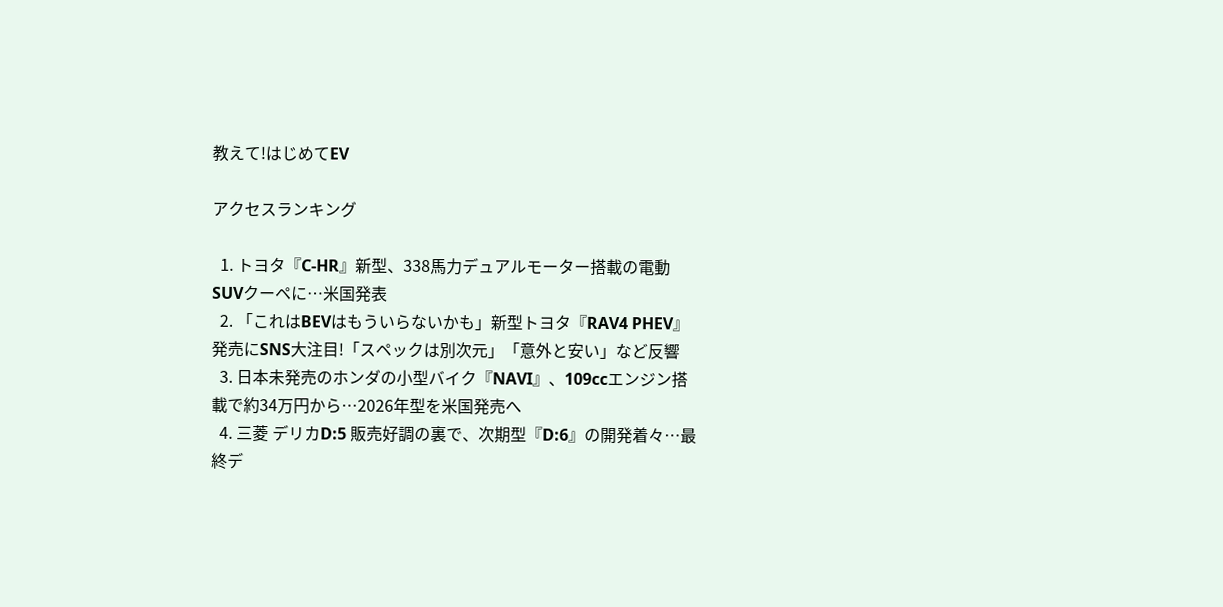教えて!はじめてEV

アクセスランキング

  1. トヨタ『C-HR』新型、338馬力デュアルモーター搭載の電動SUVクーペに…米国発表
  2. 「これはBEVはもういらないかも」新型トヨタ『RAV4 PHEV』発売にSNS大注目!「スペックは別次元」「意外と安い」など反響
  3. 日本未発売のホンダの小型バイク『NAVI』、109ccエンジン搭載で約34万円から…2026年型を米国発売へ
  4. 三菱 デリカD:5 販売好調の裏で、次期型『D:6』の開発着々…最終デ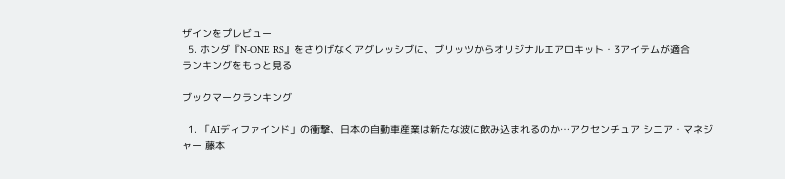ザインをプレビュー
  5. ホンダ『N-ONE RS』をさりげなくアグレッシブに、ブリッツからオリジナルエアロキット・3アイテムが適合
ランキングをもっと見る

ブックマークランキング

  1. 「AIディファインド」の衝撃、日本の自動車産業は新たな波に飲み込まれるのか…アクセンチュア シニア・マネジャー 藤本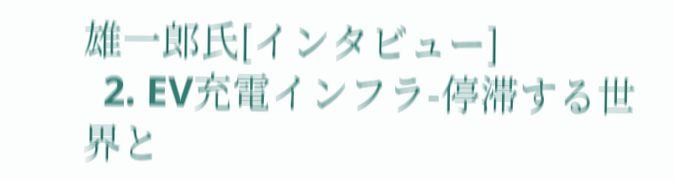雄一郎氏[インタビュー]
  2. EV充電インフラ-停滞する世界と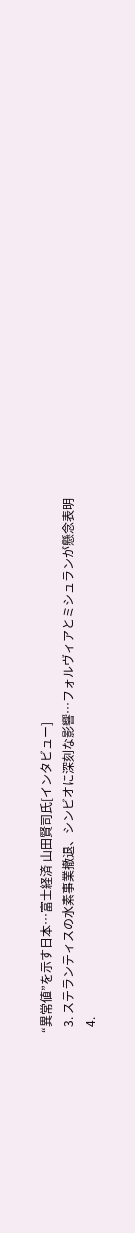“異常値”を示す日本…富士経済 山田賢司氏[インタビュー]
  3. ステランティスの水素事業撤退、シンビオに深刻な影響…フォルヴィアとミシュランが懸念表明
  4.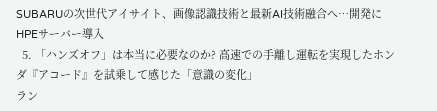SUBARUの次世代アイサイト、画像認識技術と最新AI技術融合へ…開発にHPEサーバー導入
  5. 「ハンズオフ」は本当に必要なのか? 高速での手離し運転を実現したホンダ『アコード』を試乗して感じた「意識の変化」
ラン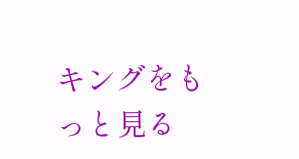キングをもっと見る